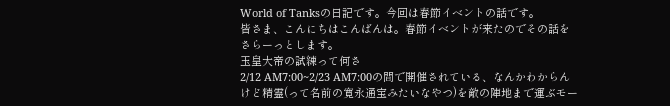World of Tanksの日記です。今回は春節イベントの話です。
皆さま、こんにちはこんばんは。春節イベントが来たのでその話をさらーっとします。
玉皇大帝の試練って何さ
2/12 AM7:00~2/23 AM7:00の間で開催されている、なんかわからんけど精霊(って名前の寛永通宝みたいなやつ)を敵の陣地まで運ぶモー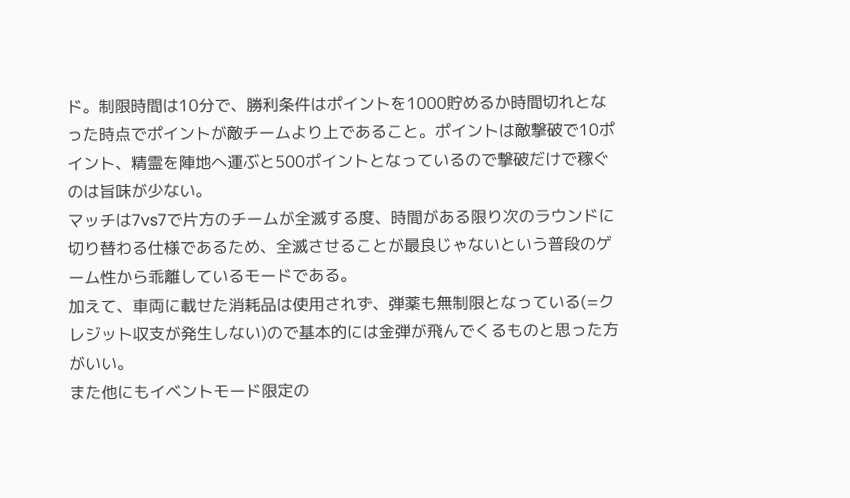ド。制限時間は10分で、勝利条件はポイントを1000貯めるか時間切れとなった時点でポイントが敵チームより上であること。ポイントは敵撃破で10ポイント、精霊を陣地へ運ぶと500ポイントとなっているので撃破だけで稼ぐのは旨味が少ない。
マッチは7vs7で片方のチームが全滅する度、時間がある限り次のラウンドに切り替わる仕様であるため、全滅させることが最良じゃないという普段のゲーム性から乖離しているモードである。
加えて、車両に載せた消耗品は使用されず、弾薬も無制限となっている(=クレジット収支が発生しない)ので基本的には金弾が飛んでくるものと思った方がいい。
また他にもイベントモード限定の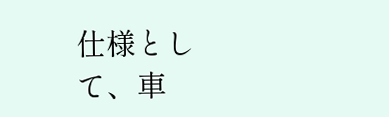仕様として、車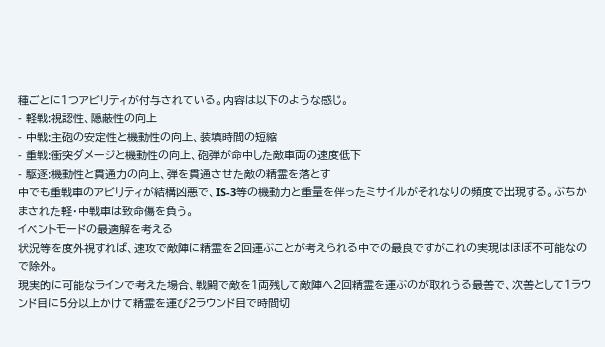種ごとに1つアビリティが付与されている。内容は以下のような感じ。
- 軽戦:視認性、隠蔽性の向上
- 中戦:主砲の安定性と機動性の向上、装填時間の短縮
- 重戦:衝突ダメージと機動性の向上、砲弾が命中した敵車両の速度低下
- 駆逐:機動性と貫通力の向上、弾を貫通させた敵の精霊を落とす
中でも重戦車のアビリティが結構凶悪で、IS-3等の機動力と重量を伴ったミサイルがそれなりの頻度で出現する。ぶちかまされた軽・中戦車は致命傷を負う。
イベントモードの最適解を考える
状況等を度外視すれば、速攻で敵陣に精霊を2回運ぶことが考えられる中での最良ですがこれの実現はほぼ不可能なので除外。
現実的に可能なラインで考えた場合、戦闘で敵を1両残して敵陣へ2回精霊を運ぶのが取れうる最善で、次善として1ラウンド目に5分以上かけて精霊を運び2ラウンド目で時間切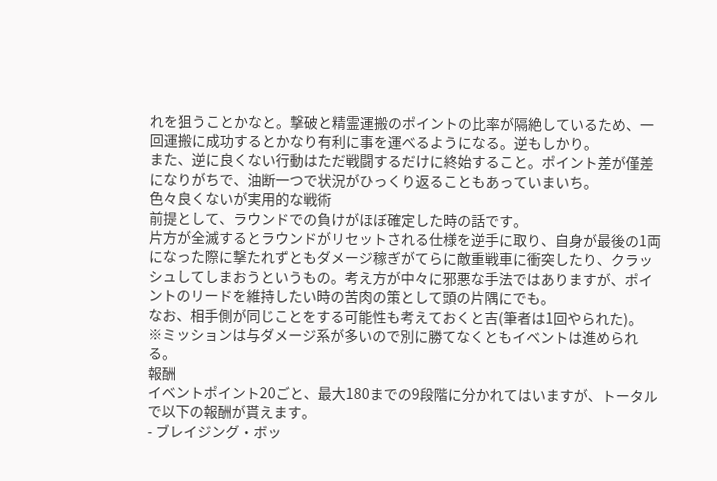れを狙うことかなと。撃破と精霊運搬のポイントの比率が隔絶しているため、一回運搬に成功するとかなり有利に事を運べるようになる。逆もしかり。
また、逆に良くない行動はただ戦闘するだけに終始すること。ポイント差が僅差になりがちで、油断一つで状況がひっくり返ることもあっていまいち。
色々良くないが実用的な戦術
前提として、ラウンドでの負けがほぼ確定した時の話です。
片方が全滅するとラウンドがリセットされる仕様を逆手に取り、自身が最後の1両になった際に撃たれずともダメージ稼ぎがてらに敵重戦車に衝突したり、クラッシュしてしまおうというもの。考え方が中々に邪悪な手法ではありますが、ポイントのリードを維持したい時の苦肉の策として頭の片隅にでも。
なお、相手側が同じことをする可能性も考えておくと吉(筆者は1回やられた)。
※ミッションは与ダメージ系が多いので別に勝てなくともイベントは進められる。
報酬
イベントポイント20ごと、最大180までの9段階に分かれてはいますが、トータルで以下の報酬が貰えます。
- ブレイジング・ボッ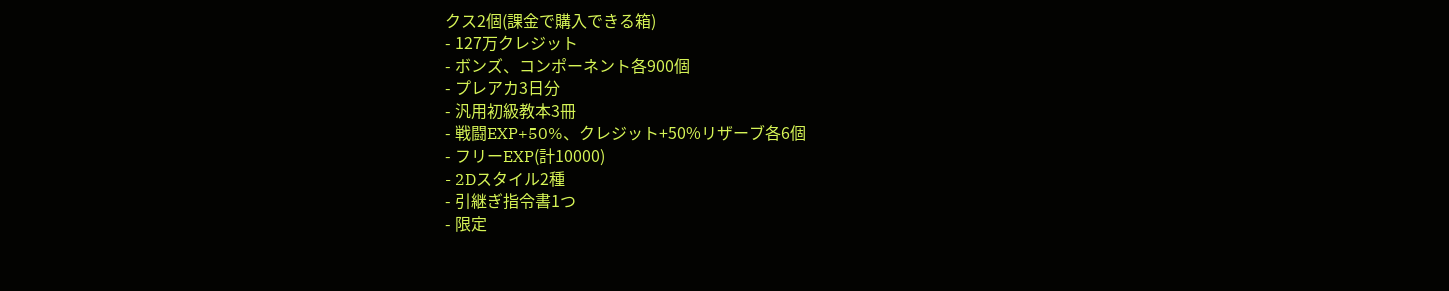クス2個(課金で購入できる箱)
- 127万クレジット
- ボンズ、コンポーネント各900個
- プレアカ3日分
- 汎用初級教本3冊
- 戦闘EXP+50%、クレジット+50%リザーブ各6個
- フリーEXP(計10000)
- 2Dスタイル2種
- 引継ぎ指令書1つ
- 限定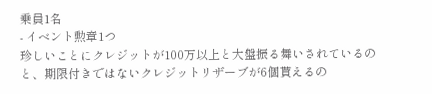乗員1名
- イベント勲章1つ
珍しいことにクレジットが100万以上と大盤振る舞いされているのと、期限付きではないクレジットリザーブが6個貰えるの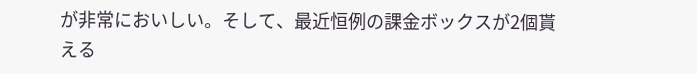が非常においしい。そして、最近恒例の課金ボックスが2個貰える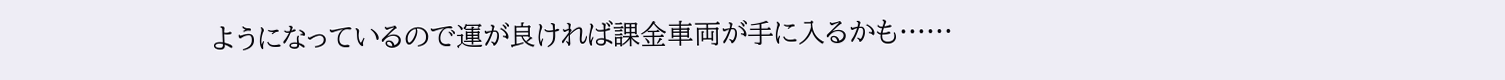ようになっているので運が良ければ課金車両が手に入るかも……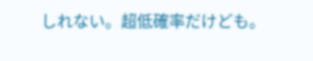しれない。超低確率だけども。